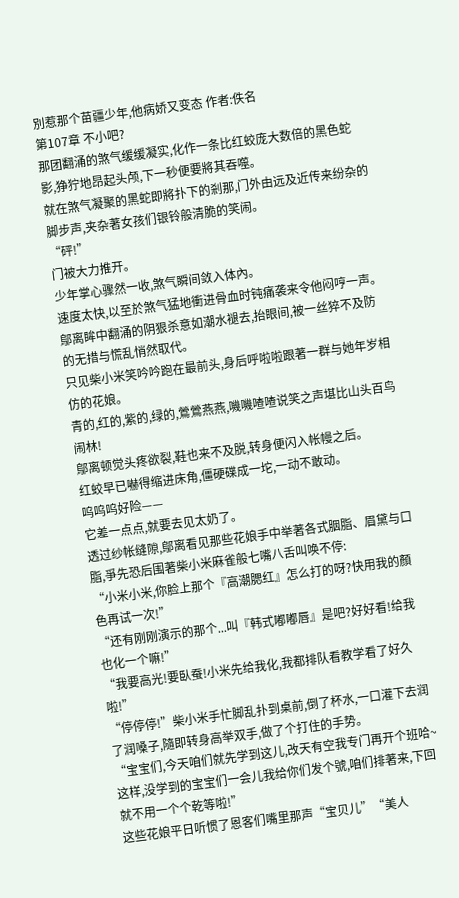別惹那个苗疆少年,他病娇又变态 作者:佚名
第107章 不小吧?
那团翻涌的煞气缓缓凝实,化作一条比红蛟庞大数倍的黑色蛇影,狰狞地昂起头颅,下一秒便要將其吞噬。
就在煞气凝聚的黑蛇即將扑下的剎那,门外由远及近传来纷杂的脚步声,夹杂著女孩们银铃般清脆的笑闹。
“砰!”
门被大力推开。
少年掌心骤然一收,煞气瞬间敛入体內。
速度太快,以至於煞气猛地衝进骨血时钝痛袭来令他闷哼一声。
鄔离眸中翻涌的阴狠杀意如潮水褪去,抬眼间,被一丝猝不及防的无措与慌乱悄然取代。
只见柴小米笑吟吟跑在最前头,身后呼啦啦跟著一群与她年岁相仿的花娘。
青的,红的,紫的,绿的,鶯鶯燕燕,嘰嘰喳喳说笑之声堪比山头百鸟闹林!
鄔离顿觉头疼欲裂,鞋也来不及脱,转身便闪入帐幔之后。
红蛟早已嚇得缩进床角,僵硬碟成一坨,一动不敢动。
呜呜呜好险——
它差一点点,就要去见太奶了。
透过纱帐缝隙,鄔离看见那些花娘手中举著各式胭脂、眉黛与口脂,爭先恐后围著柴小米麻雀般七嘴八舌叫唤不停:
“小米小米,你脸上那个『高潮腮红』怎么打的呀?快用我的顏色再试一次!”
“还有刚刚演示的那个...叫『韩式嘟嘟唇』是吧?好好看!给我也化一个嘛!”
“我要高光!要臥蚕!小米先给我化,我都排队看教学看了好久啦!”
“停停停!”柴小米手忙脚乱扑到桌前,倒了杯水,一口灌下去润了润嗓子,隨即转身高举双手,做了个打住的手势。
“宝宝们,今天咱们就先学到这儿,改天有空我专门再开个班哈~这样,没学到的宝宝们一会儿我给你们发个號,咱们排著来,下回就不用一个个乾等啦!”
这些花娘平日听惯了恩客们嘴里那声“宝贝儿”“美人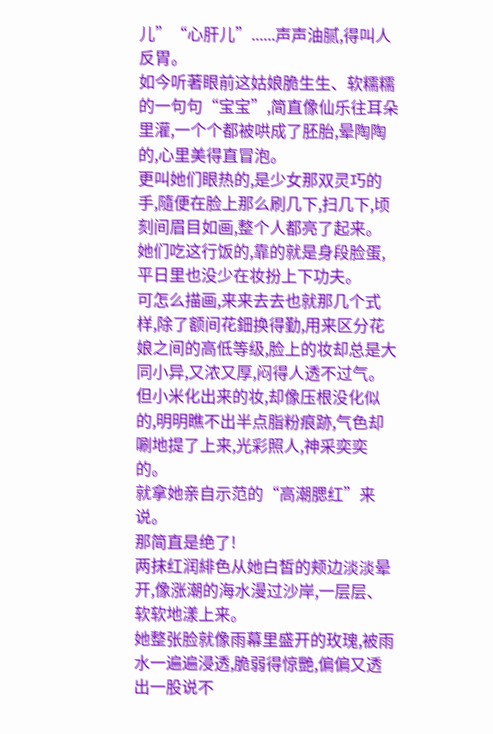儿”“心肝儿”......声声油腻,得叫人反胃。
如今听著眼前这姑娘脆生生、软糯糯的一句句“宝宝”,简直像仙乐往耳朵里灌,一个个都被哄成了胚胎,晕陶陶的,心里美得直冒泡。
更叫她们眼热的,是少女那双灵巧的手,隨便在脸上那么刷几下,扫几下,顷刻间眉目如画,整个人都亮了起来。
她们吃这行饭的,靠的就是身段脸蛋,平日里也没少在妆扮上下功夫。
可怎么描画,来来去去也就那几个式样,除了额间花鈿换得勤,用来区分花娘之间的高低等级,脸上的妆却总是大同小异,又浓又厚,闷得人透不过气。
但小米化出来的妆,却像压根没化似的,明明瞧不出半点脂粉痕跡,气色却唰地提了上来,光彩照人,神采奕奕的。
就拿她亲自示范的“高潮腮红”来说。
那简直是绝了!
两抹红润緋色从她白皙的颊边淡淡晕开,像涨潮的海水漫过沙岸,一层层、软软地漾上来。
她整张脸就像雨幕里盛开的玫瑰,被雨水一遍遍浸透,脆弱得惊艷,偏偏又透出一股说不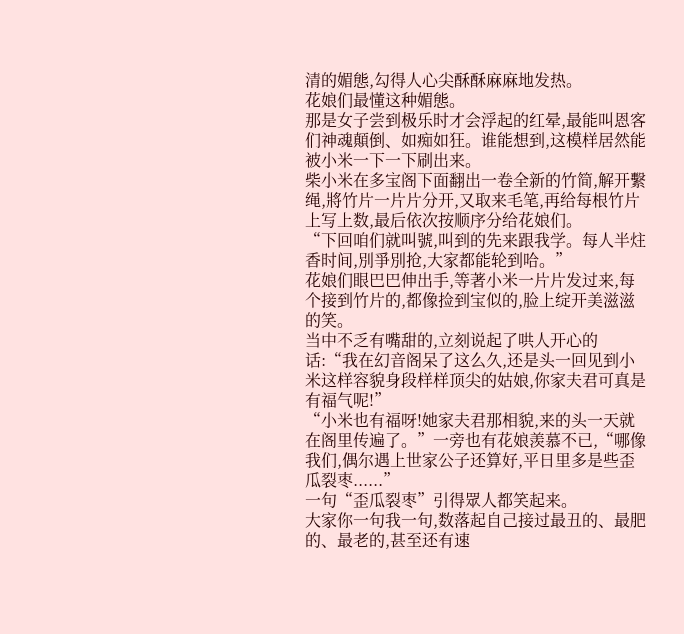清的媚態,勾得人心尖酥酥麻麻地发热。
花娘们最懂这种媚態。
那是女子尝到极乐时才会浮起的红晕,最能叫恩客们神魂顛倒、如痴如狂。谁能想到,这模样居然能被小米一下一下刷出来。
柴小米在多宝阁下面翻出一卷全新的竹简,解开繫绳,將竹片一片片分开,又取来毛笔,再给每根竹片上写上数,最后依次按顺序分给花娘们。
“下回咱们就叫號,叫到的先来跟我学。每人半炷香时间,別爭別抢,大家都能轮到哈。”
花娘们眼巴巴伸出手,等著小米一片片发过来,每个接到竹片的,都像捡到宝似的,脸上绽开美滋滋的笑。
当中不乏有嘴甜的,立刻说起了哄人开心的话:“我在幻音阁呆了这么久,还是头一回见到小米这样容貌身段样样顶尖的姑娘,你家夫君可真是有福气呢!”
“小米也有福呀!她家夫君那相貌,来的头一天就在阁里传遍了。”一旁也有花娘羡慕不已,“哪像我们,偶尔遇上世家公子还算好,平日里多是些歪瓜裂枣......”
一句“歪瓜裂枣”引得眾人都笑起来。
大家你一句我一句,数落起自己接过最丑的、最肥的、最老的,甚至还有速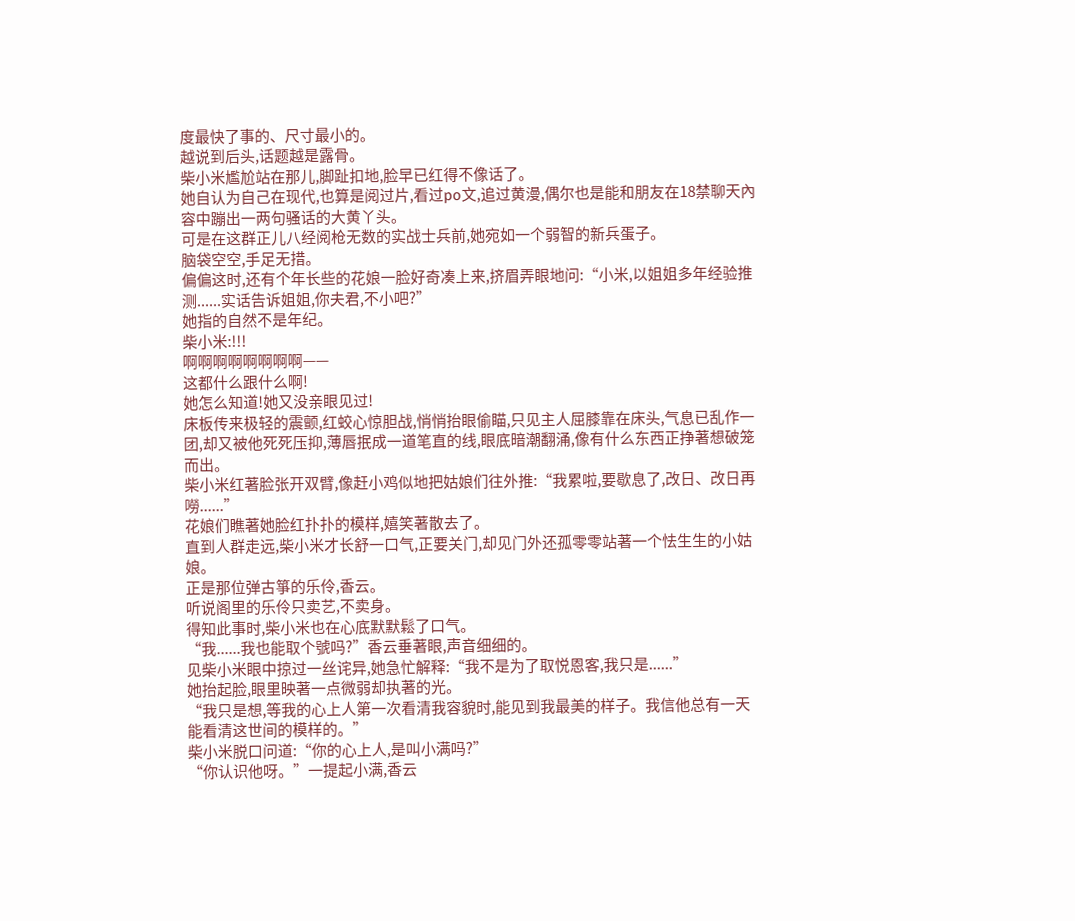度最快了事的、尺寸最小的。
越说到后头,话题越是露骨。
柴小米尷尬站在那儿,脚趾扣地,脸早已红得不像话了。
她自认为自己在现代,也算是阅过片,看过po文,追过黄漫,偶尔也是能和朋友在18禁聊天內容中蹦出一两句骚话的大黄丫头。
可是在这群正儿八经阅枪无数的实战士兵前,她宛如一个弱智的新兵蛋子。
脑袋空空,手足无措。
偏偏这时,还有个年长些的花娘一脸好奇凑上来,挤眉弄眼地问:“小米,以姐姐多年经验推测......实话告诉姐姐,你夫君,不小吧?”
她指的自然不是年纪。
柴小米:!!!
啊啊啊啊啊啊啊啊——
这都什么跟什么啊!
她怎么知道!她又没亲眼见过!
床板传来极轻的震颤,红蛟心惊胆战,悄悄抬眼偷瞄,只见主人屈膝靠在床头,气息已乱作一团,却又被他死死压抑,薄唇抿成一道笔直的线,眼底暗潮翻涌,像有什么东西正挣著想破笼而出。
柴小米红著脸张开双臂,像赶小鸡似地把姑娘们往外推:“我累啦,要歇息了,改日、改日再嘮......”
花娘们瞧著她脸红扑扑的模样,嬉笑著散去了。
直到人群走远,柴小米才长舒一口气,正要关门,却见门外还孤零零站著一个怯生生的小姑娘。
正是那位弹古箏的乐伶,香云。
听说阁里的乐伶只卖艺,不卖身。
得知此事时,柴小米也在心底默默鬆了口气。
“我......我也能取个號吗?”香云垂著眼,声音细细的。
见柴小米眼中掠过一丝诧异,她急忙解释:“我不是为了取悦恩客,我只是......”
她抬起脸,眼里映著一点微弱却执著的光。
“我只是想,等我的心上人第一次看清我容貌时,能见到我最美的样子。我信他总有一天能看清这世间的模样的。”
柴小米脱口问道:“你的心上人,是叫小满吗?”
“你认识他呀。”一提起小满,香云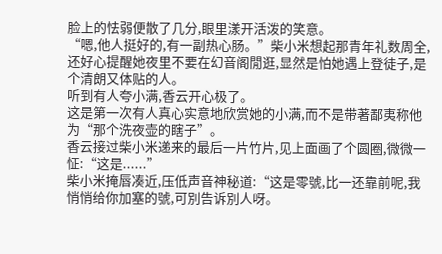脸上的怯弱便散了几分,眼里漾开活泼的笑意。
“嗯,他人挺好的,有一副热心肠。”柴小米想起那青年礼数周全,还好心提醒她夜里不要在幻音阁閒逛,显然是怕她遇上登徒子,是个清朗又体贴的人。
听到有人夸小满,香云开心极了。
这是第一次有人真心实意地欣赏她的小满,而不是带著鄙夷称他为“那个洗夜壶的瞎子”。
香云接过柴小米递来的最后一片竹片,见上面画了个圆圈,微微一怔:“这是......”
柴小米掩唇凑近,压低声音神秘道:“这是零號,比一还靠前呢,我悄悄给你加塞的號,可別告诉別人呀。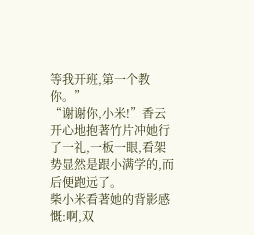等我开班,第一个教你。”
“谢谢你,小米!”香云开心地抱著竹片冲她行了一礼,一板一眼,看架势显然是跟小满学的,而后便跑远了。
柴小米看著她的背影感慨:啊,双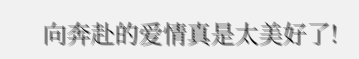向奔赴的爱情真是太美好了!